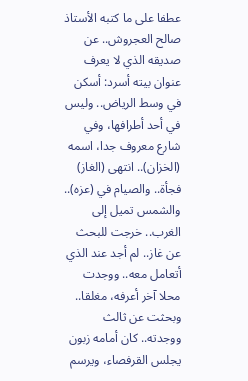عطفا على ما كتبه الأستاذ صالح العجروش.. عن صديقه الذي لا يعرف عنوان بيته أسرد: أسكن في وسط الرياض.. وليس في أحد أطرافها، وفي شارع معروف جدا، اسمه (الخزان).. انتهى (الغاز) فجأة.. والصيام في (عزه).. والشمس تميل إلى الغرب.. خرجت للبحث عن غاز.. لم أجد عند الذي أتعامل معه.. ووجدت محلا آخر أعرفه، مغلقا.. وبحثت عن ثالث ووجدته.. كان أمامه زبون يجلس القرفصاء، ويرسم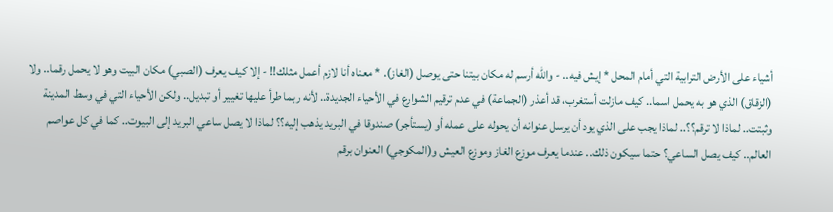أشياء على الأرض الترابية التي أمام المحل * إيش فيه.. - والله أرسم له مكان بيتنا حتى يوصل (الغاز). * معناه أنا لازم أعمل مثلك!! - إلا كيف يعرف (الصبي) مكان البيت وهو لا يحمل رقما.. ولا (الزقاق) الذي هو به يحمل اسما.. كيف مازلت أستغرب، قد أعذر (الجماعة) في عدم ترقيم الشوارع في الأحياء الجديدة.. لأنه ربما طرأ عليها تغيير أو تبديل.. ولكن الأحياء التي في وسط المدينة وثبتت.. لماذا لا ترقم؟؟.. لماذا يجب على الذي يود أن يرسل عنوانه أن يحوله على عمله أو (يستأجر) صندوقا في البريد يذهب إليه؟؟ لماذا لا يصل ساعي البريد إلى البيوت.. كما في كل عواصم العالم.. كيف يصل الساعي؟ حتما سيكون ذلك.. عندما يعرف موزع الغاز وموزع العيش و(المكوجي) العنوان برقم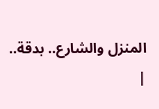المنزل والشارع.. بدقة..
|